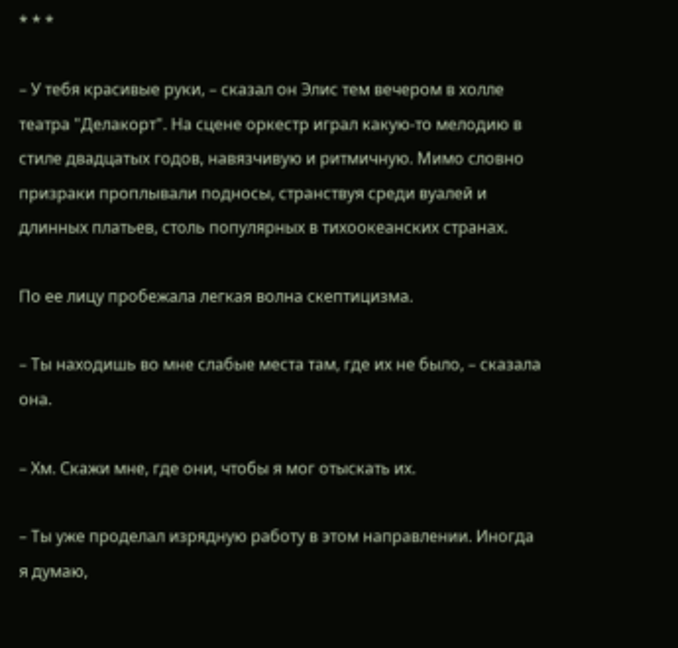* * *

– У тебя красивые руки, – сказал он Элис тем вечером в холле театра "Делакорт". На сцене оркестр играл какую-то мелодию в стиле двадцатых годов, навязчивую и ритмичную. Мимо словно призраки проплывали подносы, странствуя среди вуалей и длинных платьев, столь популярных в тихоокеанских странах.

По ее лицу пробежала легкая волна скептицизма.

– Ты находишь во мне слабые места там, где их не было, – сказала она.

– Хм. Скажи мне, где они, чтобы я мог отыскать их.

– Ты уже проделал изрядную работу в этом направлении. Иногда я думаю,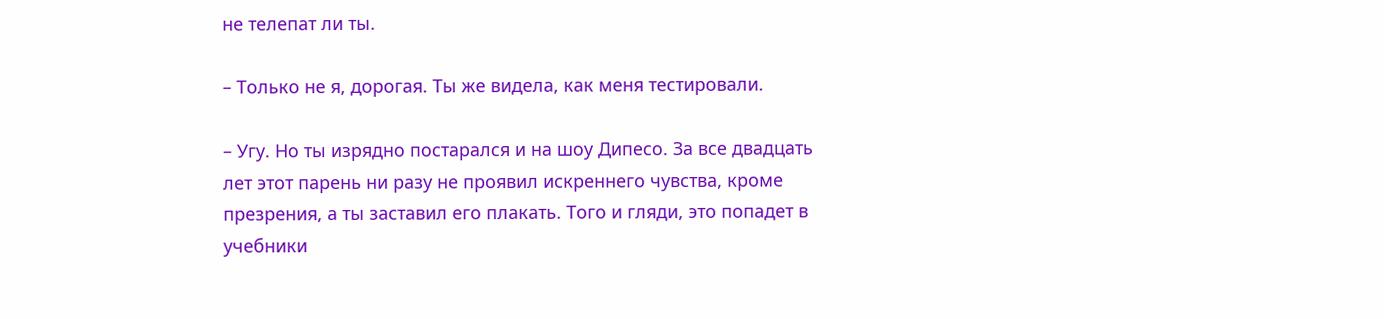не телепат ли ты.

– Только не я, дорогая. Ты же видела, как меня тестировали.

– Угу. Но ты изрядно постарался и на шоу Дипесо. За все двадцать лет этот парень ни разу не проявил искреннего чувства, кроме презрения, а ты заставил его плакать. Того и гляди, это попадет в учебники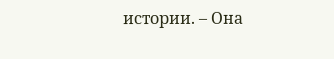истории. – Она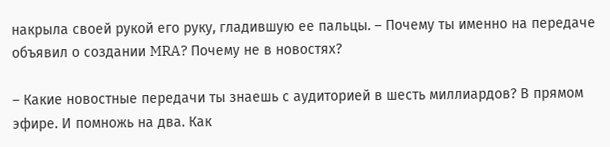накрыла своей рукой его руку, гладившую ее пальцы. – Почему ты именно на передаче объявил о создании MRA? Почему не в новостях?

– Какие новостные передачи ты знаешь с аудиторией в шесть миллиардов? В прямом эфире. И помножь на два. Как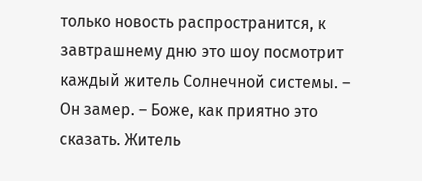только новость распространится, к завтрашнему дню это шоу посмотрит каждый житель Солнечной системы. – Он замер. – Боже, как приятно это сказать. Житель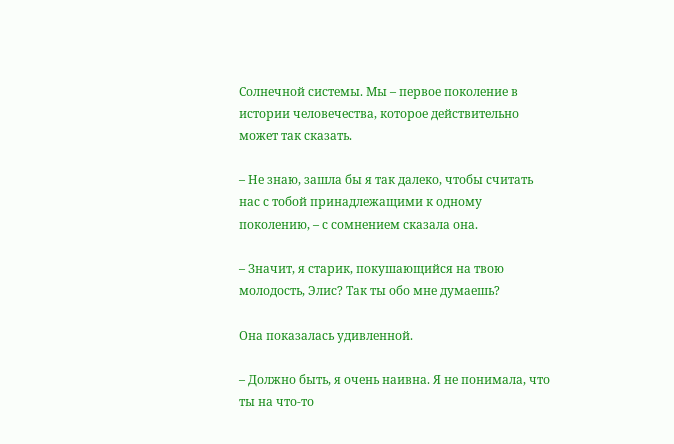Солнечной системы. Мы – первое поколение в истории человечества, которое действительно может так сказать.

– Не знаю, зашла бы я так далеко, чтобы считать нас с тобой принадлежащими к одному поколению, – с сомнением сказала она.

– Значит, я старик, покушающийся на твою молодость, Элис? Так ты обо мне думаешь?

Она показалась удивленной.

– Должно быть, я очень наивна. Я не понимала, что ты на что-то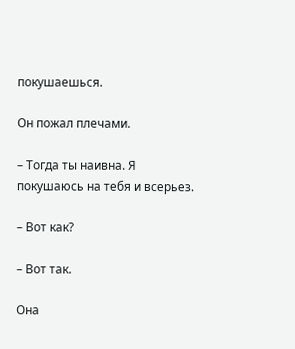покушаешься.

Он пожал плечами.

– Тогда ты наивна. Я покушаюсь на тебя и всерьез.

– Вот как?

– Вот так.

Она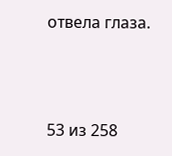отвела глаза.



53 из 258